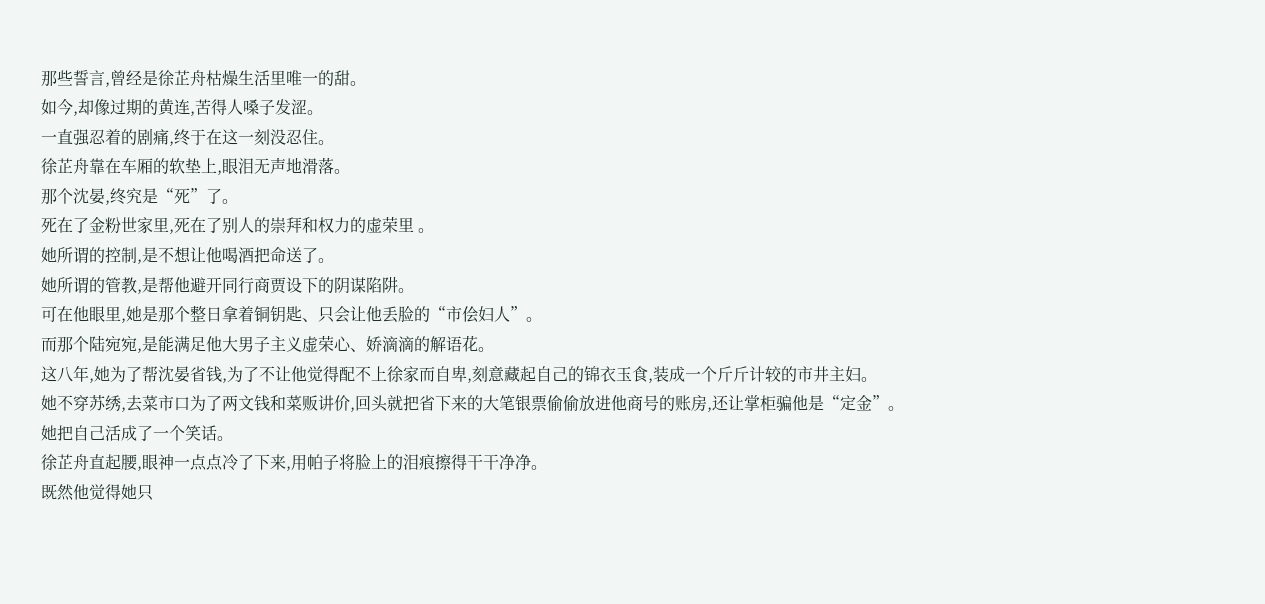那些誓言,曾经是徐芷舟枯燥生活里唯一的甜。
如今,却像过期的黄连,苦得人嗓子发涩。
一直强忍着的剧痛,终于在这一刻没忍住。
徐芷舟靠在车厢的软垫上,眼泪无声地滑落。
那个沈晏,终究是“死”了。
死在了金粉世家里,死在了别人的崇拜和权力的虚荣里 。
她所谓的控制,是不想让他喝酒把命送了。
她所谓的管教,是帮他避开同行商贾设下的阴谋陷阱。
可在他眼里,她是那个整日拿着铜钥匙、只会让他丢脸的“市侩妇人”。
而那个陆宛宛,是能满足他大男子主义虚荣心、娇滴滴的解语花。
这八年,她为了帮沈晏省钱,为了不让他觉得配不上徐家而自卑,刻意藏起自己的锦衣玉食,装成一个斤斤计较的市井主妇。
她不穿苏绣,去菜市口为了两文钱和菜贩讲价,回头就把省下来的大笔银票偷偷放进他商号的账房,还让掌柜骗他是“定金”。
她把自己活成了一个笑话。
徐芷舟直起腰,眼神一点点冷了下来,用帕子将脸上的泪痕擦得干干净净。
既然他觉得她只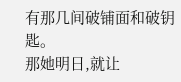有那几间破铺面和破钥匙。
那她明日,就让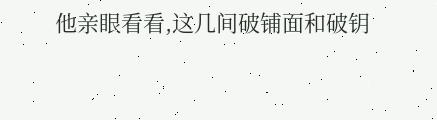他亲眼看看,这几间破铺面和破钥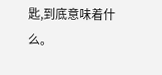匙,到底意味着什么。